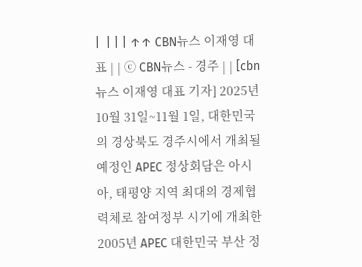|  | | | ↑↑ CBN뉴스 이재영 대표 | | ⓒ CBN뉴스 - 경주 | | [cbn뉴스 이재영 대표 기자] 2025년 10월 31일~11월 1일, 대한민국의 경상북도 경주시에서 개최될 예정인 APEC 정상회담은 아시아, 태평양 지역 최대의 경제협력체로 참여정부 시기에 개최한 2005년 APEC 대한민국 부산 정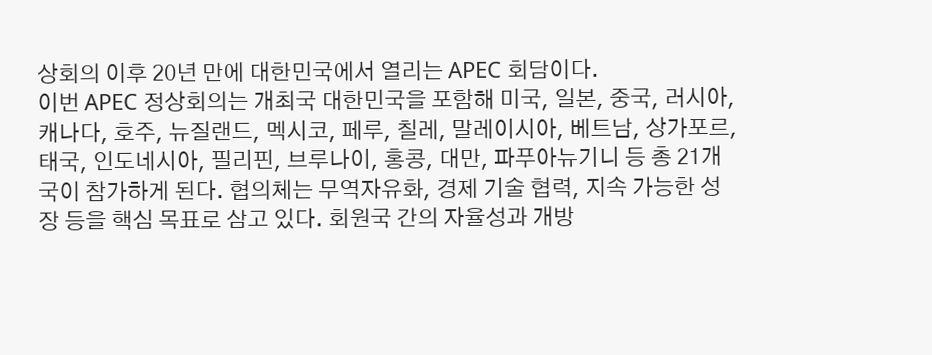상회의 이후 20년 만에 대한민국에서 열리는 APEC 회담이다.
이번 APEC 정상회의는 개최국 대한민국을 포함해 미국, 일본, 중국, 러시아, 캐나다, 호주, 뉴질랜드, 멕시코, 페루, 칠레, 말레이시아, 베트남, 상가포르, 태국, 인도네시아, 필리핀, 브루나이, 홍콩, 대만, 파푸아뉴기니 등 총 21개국이 참가하게 된다. 협의체는 무역자유화, 경제 기술 협력, 지속 가능한 성장 등을 핵심 목표로 삼고 있다. 회원국 간의 자율성과 개방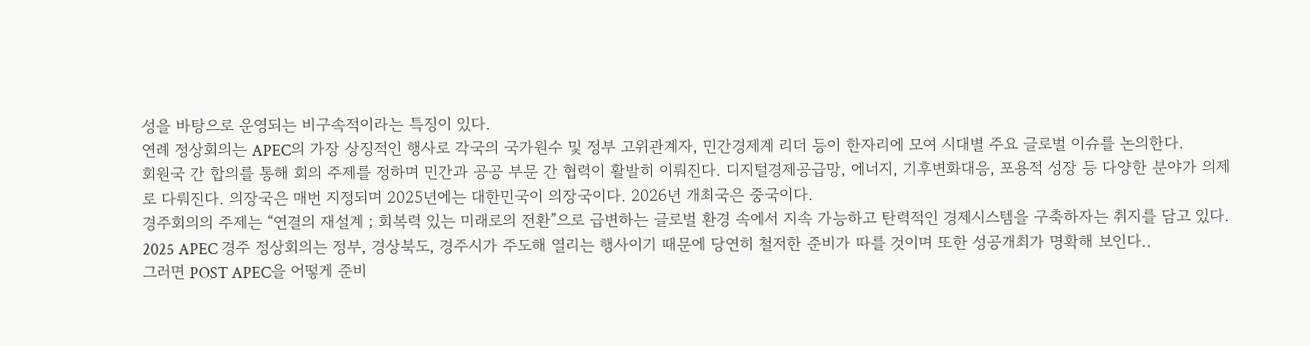성을 바탕으로 운영되는 비구속적이라는 특징이 있다.
연례 정상회의는 APEC의 가장 상징적인 행사로 각국의 국가원수 및 정부 고위관계자, 민간경제계 리더 등이 한자리에 모여 시대별 주요 글로벌 이슈를 논의한다.
회원국 간 합의를 통해 회의 주제를 정하며 민간과 공공 부문 간 협력이 활발히 이뤄진다. 디지털경제공급망, 에너지, 기후변화대응, 포용적 성장 등 다양한 분야가 의제로 다뤄진다. 의장국은 매번 지정되며 2025년에는 대한민국이 의장국이다. 2026년 개최국은 중국이다.
경주회의의 주제는 “연결의 재설계 ; 회복력 있는 미래로의 전환”으로 급변하는 글로벌 환경 속에서 지속 가능하고 탄력적인 경제시스템을 구축하자는 취지를 담고 있다.
2025 APEC 경주 정상회의는 정부, 경상북도, 경주시가 주도해 열리는 행사이기 때문에 당연히 철저한 준비가 따를 것이며 또한 성공개최가 명확해 보인다..
그러면 POST APEC을 어떻게 준비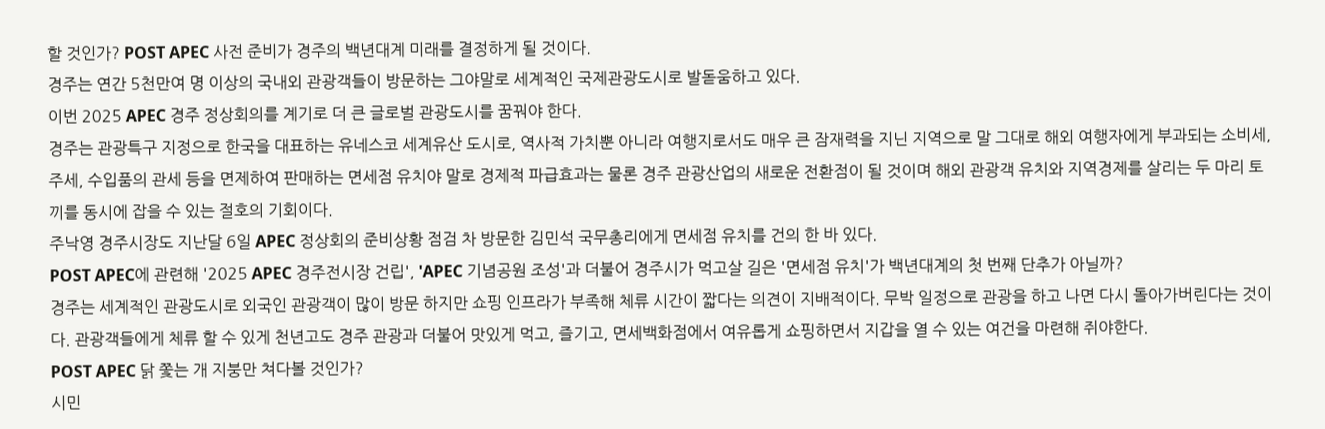할 것인가? POST APEC 사전 준비가 경주의 백년대계 미래를 결정하게 될 것이다.
경주는 연간 5천만여 명 이상의 국내외 관광객들이 방문하는 그야말로 세계적인 국제관광도시로 발돋움하고 있다.
이번 2025 APEC 경주 정상회의를 계기로 더 큰 글로벌 관광도시를 꿈꿔야 한다.
경주는 관광특구 지정으로 한국을 대표하는 유네스코 세계유산 도시로, 역사적 가치뿐 아니라 여행지로서도 매우 큰 잠재력을 지닌 지역으로 말 그대로 해외 여행자에게 부과되는 소비세, 주세, 수입품의 관세 등을 면제하여 판매하는 면세점 유치야 말로 경제적 파급효과는 물론 경주 관광산업의 새로운 전환점이 될 것이며 해외 관광객 유치와 지역경제를 살리는 두 마리 토끼를 동시에 잡을 수 있는 절호의 기회이다.
주낙영 경주시장도 지난달 6일 APEC 정상회의 준비상황 점검 차 방문한 김민석 국무총리에게 면세점 유치를 건의 한 바 있다.
POST APEC에 관련해 '2025 APEC 경주전시장 건립', 'APEC 기념공원 조성'과 더불어 경주시가 먹고살 길은 '면세점 유치'가 백년대계의 첫 번째 단추가 아닐까?
경주는 세계적인 관광도시로 외국인 관광객이 많이 방문 하지만 쇼핑 인프라가 부족해 체류 시간이 짧다는 의견이 지배적이다. 무박 일정으로 관광을 하고 나면 다시 돌아가버린다는 것이다. 관광객들에게 체류 할 수 있게 천년고도 경주 관광과 더불어 맛있게 먹고, 즐기고, 면세백화점에서 여유롭게 쇼핑하면서 지갑을 열 수 있는 여건을 마련해 쥐야한다.
POST APEC 닭 쫓는 개 지붕만 쳐다볼 것인가?
시민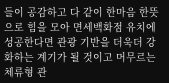들이 공감하고 다 같이 한마음 한뜻으로 힘을 모아 면세백화점 유치에 성공한다면 관광 기반을 더욱더 강화하는 계기가 될 것이고 머무르는 체류형 관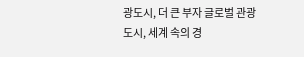광도시, 더 큰 부자 글로벌 관광도시, 세계 속의 경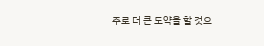주로 더 큰 도약을 할 것으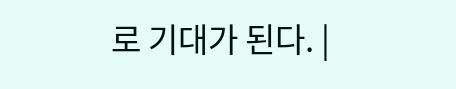로 기대가 된다. |